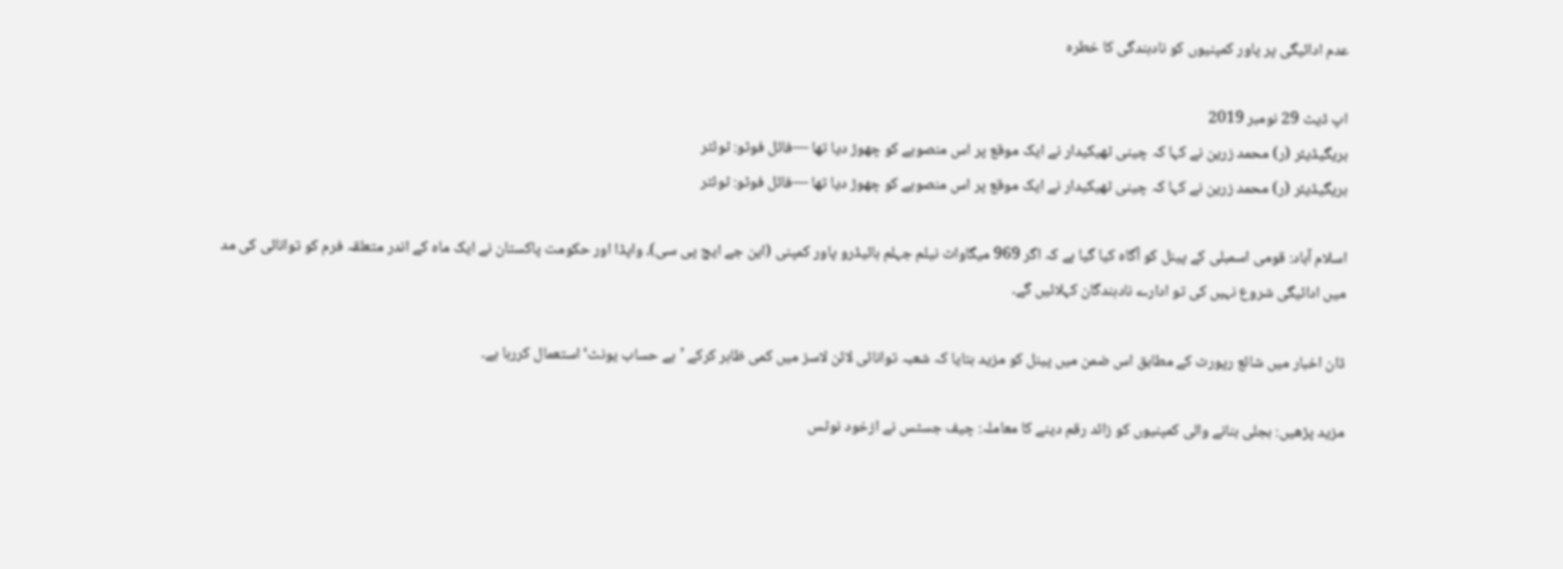عدم ادائیگی پر پاور کمپنیوں کو نادہندگی کا خطرہ

اپ ڈیٹ 29 نومبر 2019
بریگیڈیئر (ر) محمد زرین نے کہا کہ چینی ٹھیکیدار نے ایک موقع پر اس منصوبے کو چھوڑ دیا تھا —فائل فوٹو: ٹوئٹر
بریگیڈیئر (ر) محمد زرین نے کہا کہ چینی ٹھیکیدار نے ایک موقع پر اس منصوبے کو چھوڑ دیا تھا —فائل فوٹو: ٹوئٹر

اسلام آباد: قومی اسمبلی کے پینل کو آگاہ کیا گیا ہے کہ اگر 969 میگاواٹ نیلم جہلم ہائیڈرو پاور کمپنی (این جے ایچ پی سی)، واپڈا اور حکومت پاکستان نے ایک ماہ کے اندر متعلقہ فرم کو توانائی کی مد میں ادائیگی شروع نہیں کی تو ادارے نادہندگان کہلائیں گے۔

ڈان اخبار میں شائع رپورٹ کے مطابق اس ضمن میں پینل کو مزید بتایا کہ شعبہ توانائی لائن لاسز میں کمی ظاہر کرکے ’بے حساب یونٹ‘ استعمال کررہا ہے۔

مزید پڑھیں: بجلی بنانے والی کمپنیوں کو زائد رقم دینے کا معاملہ: چیف جسٹس نے ازخود نوٹس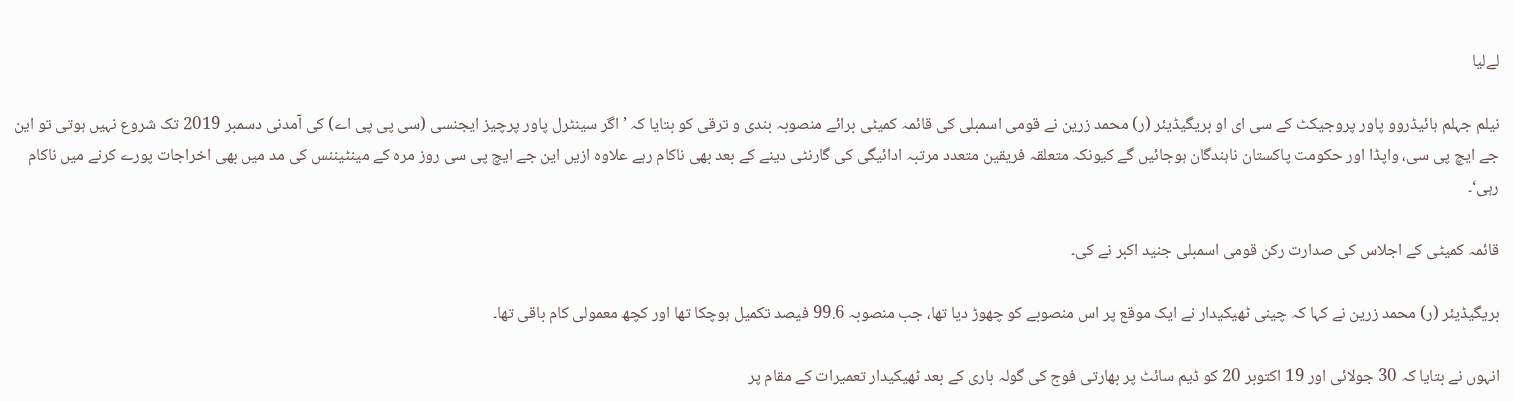لےلیا

نیلم جہلم ہائیڈروو پاور پروجیکٹ کے سی ای او بریگیڈیئر (ر) محمد زرین نے قومی اسمبلی کی قائمہ کمیٹی برائے منصوبہ بندی و ترقی کو بتایا کہ ’اگر سینٹرل پاور پرچیز ایجنسی (سی پی پی اے) کی آمدنی دسمبر 2019 تک شروع نہیں ہوتی تو این جے ایچ پی سی، واپڈا اور حکومت پاکستان ناہندگان ہوجائیں گے کیونکہ متعلقہ فریقین متعدد مرتبہ ادائیگی کی گارنٹی دینے کے بعد بھی ناکام رہے علاوہ ازیں این جے ایچ پی سی روز مرہ کے مینٹیننس کی مد میں بھی اخراجات پورے کرنے میں ناکام رہی‘۔

قائمہ کمیٹی کے اجلاس کی صدارت رکن قومی اسمبلی جنید اکبر نے کی۔

بریگیڈیئر (ر) محمد زرین نے کہا کہ چینی ٹھیکیدار نے ایک موقع پر اس منصوبے کو چھوڑ دیا تھا، جب منصوبہ 99.6 فیصد تکمیل ہوچکا تھا اور کچھ معمولی کام باقی تھا۔

انہوں نے بتایا کہ 30 جولائی اور 19 اکتوبر 20 کو ڈیم سائٹ پر بھارتی فوج کی گولہ باری کے بعد ٹھیکیدار تعمیرات کے مقام پر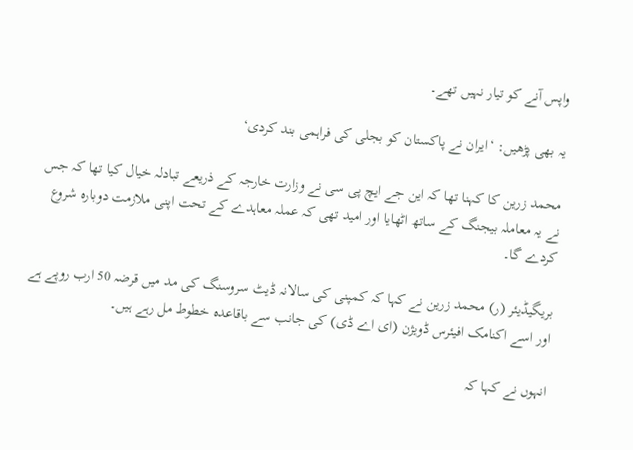واپس آنے کو تیار نہیں تھے۔

یہ بھی پڑھیں: ‘ایران نے پاکستان کو بجلی کی فراہمی بند کردی‘

محمد زرین کا کہنا تھا کہ این جے ایچ پی سی نے وزارت خارجہ کے ذریعے تبادلہ خیال کیا تھا کہ جس نے یہ معاملہ بیجنگ کے ساتھ اٹھایا اور امید تھی کہ عملہ معاہدے کے تحت اپنی ملازمت دوبارہ شروع کردے گا۔

بریگیڈیئر (ر) محمد زرین نے کہا کہ کمپنی کی سالانہ ڈیٹ سروسنگ کی مد میں قرضہ 50 ارب روپے ہے اور اسے اکنامک افیئرس ڈویژن (ای اے ڈی) کی جانب سے باقاعدہ خطوط مل رہے ہیں۔

انہوں نے کہا کہ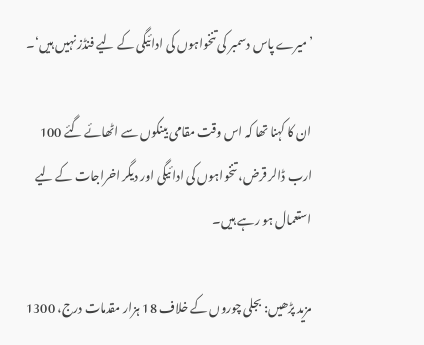’میرے پاس دسمبر کی تنخواہوں کی ادائیگی کے لیے فنڈز نہیں ہیں‘۔

ان کا کہنا تھا کہ اس وقت مقامی بینکوں سے اٹھائے گئے 100 ارب ڈالر قرض، تنخواہوں کی ادائیگی اور دیگر اخراجات کے لیے استعمال ہو رہے ہیں۔

مزید پڑھیں: بجلی چوروں کے خلاف 18 ہزار مقدمات درج، 1300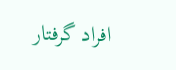افراد گرفتار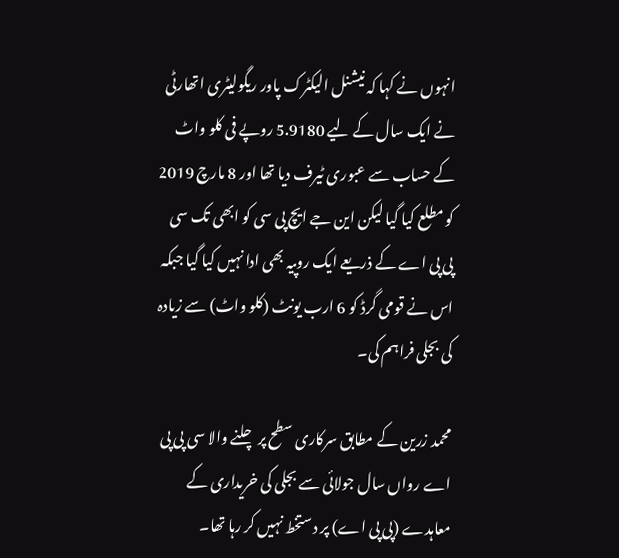انہوں نے کہا کہ نیشنل الیکٹرک پاور ریگولیٹری اتھارٹی نے ایک سال کے لیے 5.9180 روپے فی کلو واٹ کے حساب سے عبوری ٹیرف دیا تھا اور 8 مارچ 2019 کو مطلع کیا گیا لیکن این جے ایچ پی سی کو ابھی تک سی پی پی اے کے ذریعے ایک روپیہ بھی ادا نہیں کیا گیا جبکہ اس نے قومی گرڈ کو 6 ارب یونٹ (کلو واٹ) سے زیادہ کی بجلی فراہم کی۔

محمد زرین کے مطابق سرکاری سطح پر چلنے والا سی پی پی اے رواں سال جولائی سے بجلی کی خریداری کے معاہدے (پی پی اے) پر دستخط نہیں کر رہا تھا۔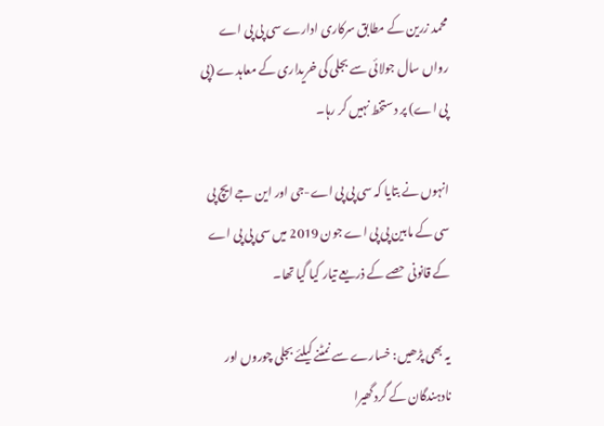محمد زرین کے مطابق سرکاری ادارے سی پی پی اے رواں سال جولائی سے بجلی کی خریداری کے معاہدے (پی پی اے) پر دستخط نہیں کر رہا۔

انہوں نے بتایا کہ سی پی پی اے-جی اور این جے ایچ پی سی کے مابین پی پی اے جون 2019 میں سی پی پی اے کے قانونی حصے کے ذریعے تیار کیا گیا تھا۔

یہ بھی پڑھیں: خسارے سے نمٹنے کیلئے بجلی چوروں اور نادہندگان کے گرد گھیرا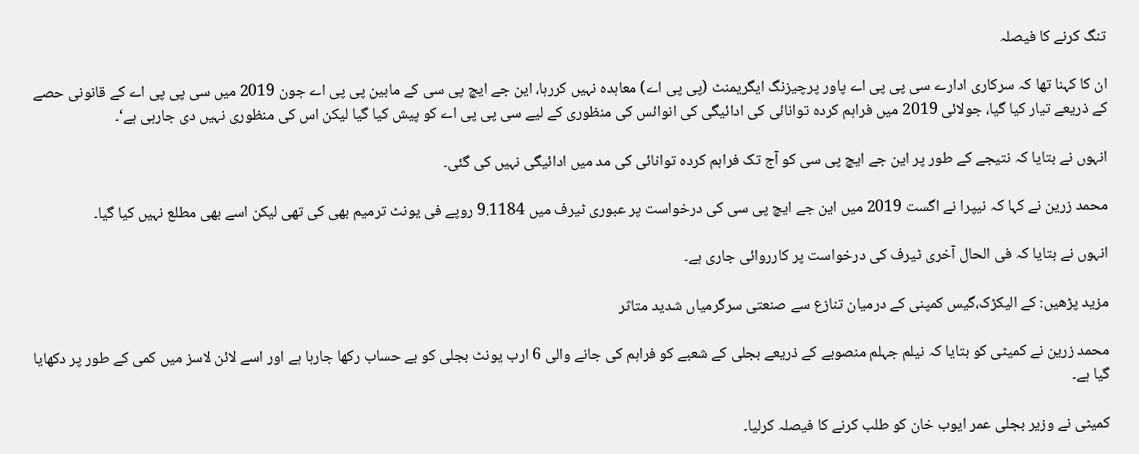تنگ کرنے کا فیصلہ

ان کا کہنا تھا کہ سرکاری ادارے سی پی پی اے پاور پرچیزنگ ایگریمنٹ (پی پی اے) معاہدہ نہیں کررہا، این جے ایچ پی سی کے مابین پی پی اے جون 2019 میں سی پی پی اے کے قانونی حصے کے ذریعے تیار کیا گیا، جولائی 2019 میں فراہم کردہ توانائی کی ادائیگی کی انوائس کی منظوری کے لیے سی پی پی اے کو پیش کیا گیا لیکن اس کی منظوری نہیں دی جارہی ہے‘۔

انہوں نے بتایا کہ نتیجے کے طور پر این جے ایچ پی سی کو آج تک فراہم کردہ توانائی کی مد میں ادائیگی نہیں کی گئی۔

محمد زرین نے کہا کہ نیپرا نے اگست 2019 میں این جے ایچ پی سی کی درخواست پر عبوری ٹیرف میں 9.1184 روپے فی یونٹ ترمیم بھی کی تھی لیکن اسے بھی مطلع نہیں کیا گیا۔

انہوں نے بتایا کہ فی الحال آخری ٹیرف کی درخواست پر کارروائی جاری ہے۔

مزید پڑھیں: کے الیکڑک،گیس کمپنی کے درمیان تنازع سے صنعتی سرگرمیاں شدید متاثر

محمد زرین نے کمیٹی کو بتایا کہ نیلم جہلم منصوبے کے ذریعے بجلی کے شعبے کو فراہم کی جانے والی 6 ارب یونٹ بجلی کو بے حساب رکھا جارہا ہے اور اسے لائن لاسز میں کمی کے طور پر دکھایا گیا ہے۔

کمیٹی نے وزیر بجلی عمر ایوب خان کو طلب کرنے کا فیصلہ کرلیا۔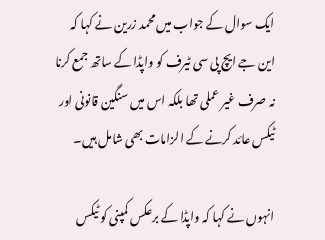ایک سوال کے جواب میں محمد زرین نے کہا کہ این جے ایچ پی سی ٹیرف کو واپڈا کے ساتھ جمع کرنا نہ صرف غیر عملی تھا بلکہ اس میں سنگین قانونی اور ٹیکس عائد کرنے کے الزامات بھی شامل ہیں۔

انہوں نے کہا کہ واپڈا کے برعکس کمپنی کو ٹیکس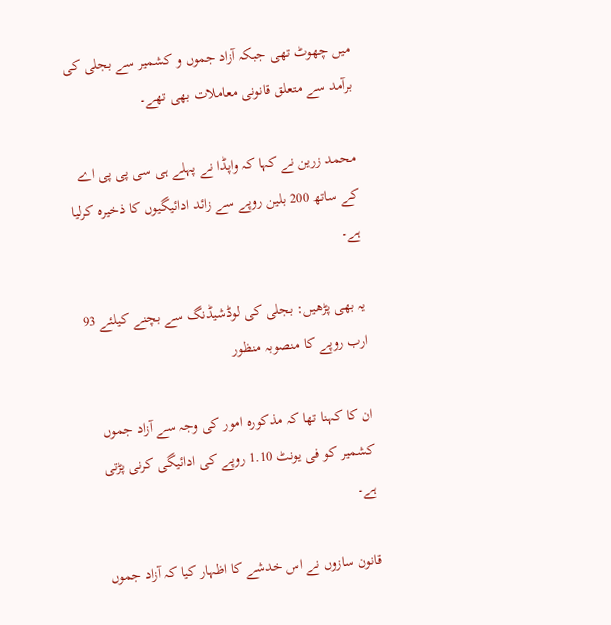میں چھوٹ تھی جبکہ آزاد جموں و کشمیر سے بجلی کی برآمد سے متعلق قانونی معاملات بھی تھے۔

محمد زرین نے کہا کہ واپڈا نے پہلے ہی سی پی پی اے کے ساتھ 200 بلین روپے سے زائد ادائیگیوں کا ذخیرہ کرلیا ہے۔

یہ بھی پڑھیں: بجلی کی لوڈشیڈنگ سے بچنے کیلئے 93 ارب روپے کا منصوبہ منظور

ان کا کہنا تھا کہ مذکورہ امور کی وجہ سے آزاد جموں کشمیر کو فی یونٹ 1.10 روپے کی ادائیگی کرنی پڑتی ہے۔

قانون سازوں نے اس خدشے کا اظہار کیا کہ آزاد جموں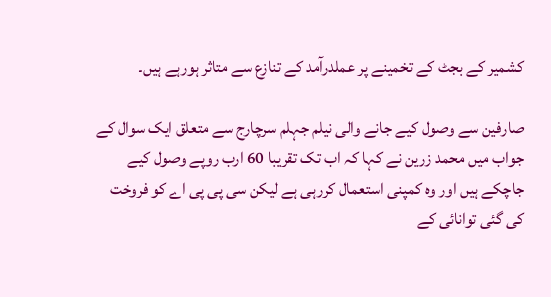کشمیر کے بجٹ کے تخمینے پر عملدرآمد کے تنازع سے متاثر ہورہے ہیں۔

صارفین سے وصول کیے جانے والی نیلم جہلم سرچارج سے متعلق ایک سوال کے جواب میں محمد زرین نے کہا کہ اب تک تقریبا 60 ارب روپے وصول کیے جاچکے ہیں اور وہ کمپنی استعمال کررہی ہے لیکن سی پی پی اے کو فروخت کی گئی توانائی کے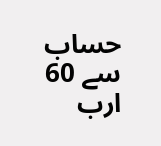حساب سے 60 ارب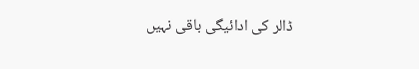ڈالر کی ادائیگی باقی نہیں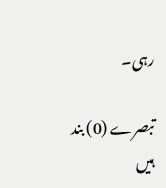رہی۔

تبصرے (0) بند ہیں